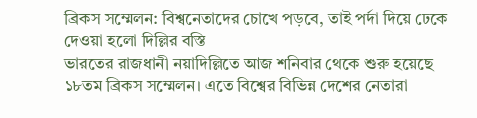ব্রিকস সম্মেলন: বিশ্বনেতাদের চোখে পড়বে, তাই পর্দা দিয়ে ঢেকে দেওয়া হলো দিল্লির বস্তি
ভারতের রাজধানী নয়াদিল্লিতে আজ শনিবার থেকে শুরু হয়েছে ১৮তম ব্রিকস সম্মেলন। এতে বিশ্বের বিভিন্ন দেশের নেতারা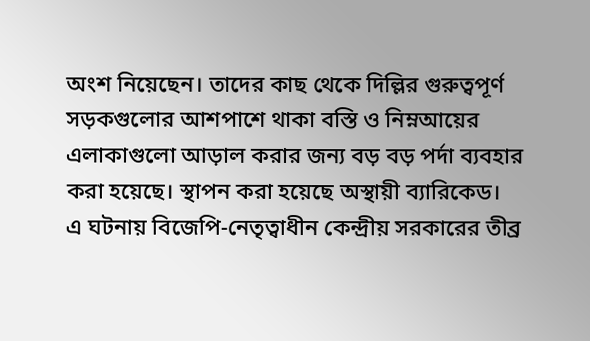অংশ নিয়েছেন। তাদের কাছ থেকে দিল্লির গুরুত্বপূর্ণ সড়কগুলোর আশপাশে থাকা বস্তি ও নিম্নআয়ের এলাকাগুলো আড়াল করার জন্য বড় বড় পর্দা ব্যবহার করা হয়েছে। স্থাপন করা হয়েছে অস্থায়ী ব্যারিকেড।
এ ঘটনায় বিজেপি-নেতৃত্বাধীন কেন্দ্রীয় সরকারের তীব্র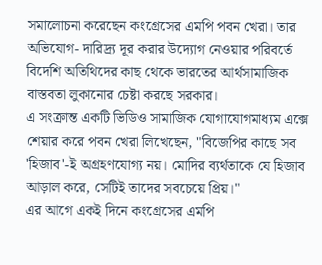সমালোচনা করেছেন কংগ্রেসের এমপি পবন খেরা। তার অভিযোগ- দারিদ্র্য দূর করার উদ্যোগ নেওয়ার পরিবর্তে বিদেশি অতিথিদের কাছ থেকে ভারতের আর্থসামাজিক বাস্তবতা লুকানোর চেষ্টা করছে সরকার।
এ সংক্রান্ত একটি ভিডিও সামাজিক যোগাযোগমাধ্যম এক্সে শেয়ার করে পবন খেরা লিখেছেন, "বিজেপির কাছে সব 'হিজাব'-ই অগ্রহণযোগ্য নয়। মোদির ব্যর্থতাকে যে হিজাব আড়াল করে, সেটিই তাদের সবচেয়ে প্রিয়।"
এর আগে একই দিনে কংগ্রেসের এমপি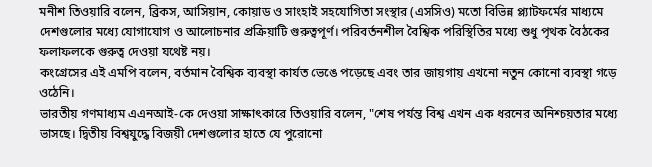মনীশ তিওয়ারি বলেন, ব্রিকস, আসিয়ান, কোয়াড ও সাংহাই সহযোগিতা সংস্থার (এসসিও) মতো বিভিন্ন প্ল্যাটফর্মের মাধ্যমে দেশগুলোর মধ্যে যোগাযোগ ও আলোচনার প্রক্রিয়াটি গুরুত্বপূর্ণ। পরিবর্তনশীল বৈশ্বিক পরিস্থিতির মধ্যে শুধু পৃথক বৈঠকের ফলাফলকে গুরুত্ব দেওয়া যথেষ্ট নয়।
কংগ্রেসের এই এমপি বলেন, বর্তমান বৈশ্বিক ব্যবস্থা কার্যত ভেঙে পড়েছে এবং তার জায়গায় এখনো নতুন কোনো ব্যবস্থা গড়ে ওঠেনি।
ভারতীয় গণমাধ্যম এএনআই-কে দেওয়া সাক্ষাৎকারে তিওয়ারি বলেন, "শেষ পর্যন্ত বিশ্ব এখন এক ধরনের অনিশ্চয়তার মধ্যে ভাসছে। দ্বিতীয় বিশ্বযুদ্ধে বিজয়ী দেশগুলোর হাতে যে পুরোনো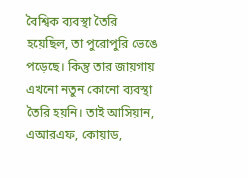বৈশ্বিক ব্যবস্থা তৈরি হয়েছিল, তা পুরোপুরি ভেঙে পড়েছে। কিন্তু তার জায়গায় এখনো নতুন কোনো ব্যবস্থা তৈরি হয়নি। তাই আসিয়ান, এআরএফ, কোয়াড,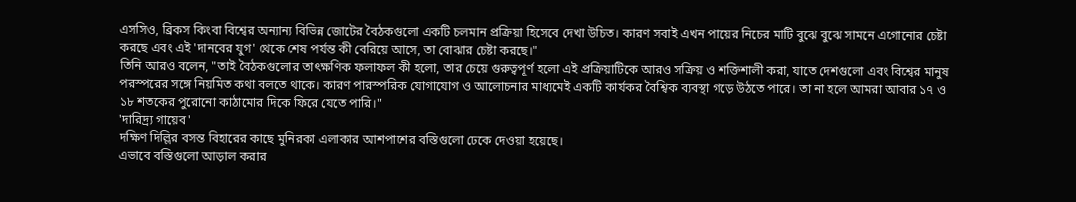এসসিও, ব্রিকস কিংবা বিশ্বের অন্যান্য বিভিন্ন জোটের বৈঠকগুলো একটি চলমান প্রক্রিয়া হিসেবে দেখা উচিত। কারণ সবাই এখন পায়ের নিচের মাটি বুঝে বুঝে সামনে এগোনোর চেষ্টা করছে এবং এই 'দানবের যুগ' থেকে শেষ পর্যন্ত কী বেরিয়ে আসে, তা বোঝার চেষ্টা করছে।"
তিনি আরও বলেন, "তাই বৈঠকগুলোর তাৎক্ষণিক ফলাফল কী হলো, তার চেয়ে গুরুত্বপূর্ণ হলো এই প্রক্রিয়াটিকে আরও সক্রিয় ও শক্তিশালী করা, যাতে দেশগুলো এবং বিশ্বের মানুষ পরস্পরের সঙ্গে নিয়মিত কথা বলতে থাকে। কারণ পারস্পরিক যোগাযোগ ও আলোচনার মাধ্যমেই একটি কার্যকর বৈশ্বিক ব্যবস্থা গড়ে উঠতে পারে। তা না হলে আমরা আবার ১৭ ও ১৮ শতকের পুরোনো কাঠামোর দিকে ফিরে যেতে পারি।"
'দারিদ্র্য গায়েব'
দক্ষিণ দিল্লির বসন্ত বিহারের কাছে মুনিরকা এলাকার আশপাশের বস্তিগুলো ঢেকে দেওয়া হয়েছে।
এভাবে বস্তিগুলো আড়াল করার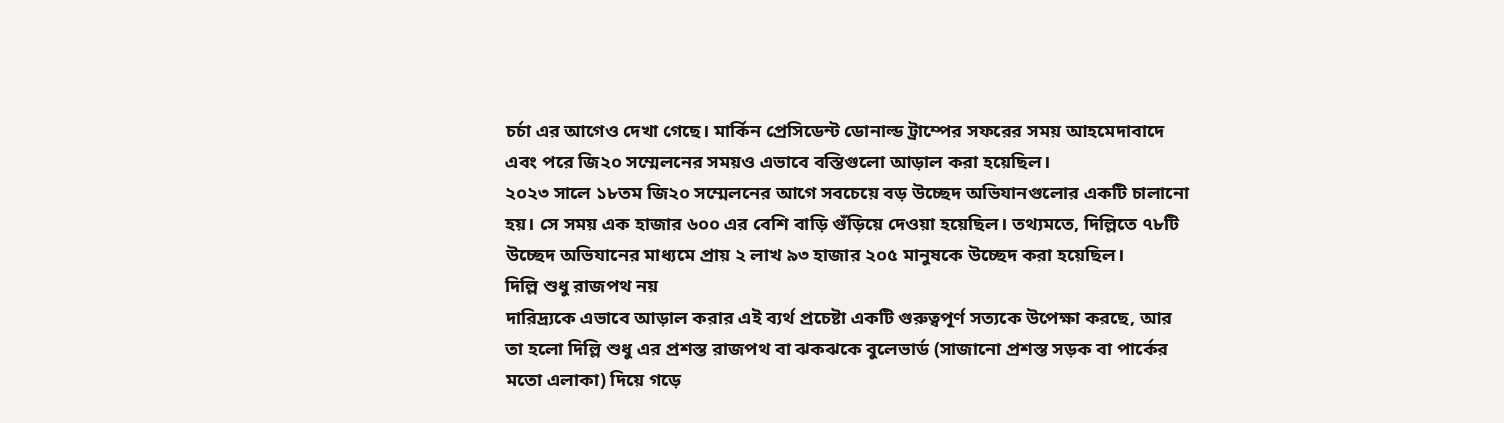চর্চা এর আগেও দেখা গেছে। মার্কিন প্রেসিডেন্ট ডোনাল্ড ট্রাম্পের সফরের সময় আহমেদাবাদে এবং পরে জি২০ সম্মেলনের সময়ও এভাবে বস্তিগুলো আড়াল করা হয়েছিল।
২০২৩ সালে ১৮তম জি২০ সম্মেলনের আগে সবচেয়ে বড় উচ্ছেদ অভিযানগুলোর একটি চালানো হয়। সে সময় এক হাজার ৬০০ এর বেশি বাড়ি গুঁড়িয়ে দেওয়া হয়েছিল। তথ্যমতে, দিল্লিতে ৭৮টি উচ্ছেদ অভিযানের মাধ্যমে প্রায় ২ লাখ ৯৩ হাজার ২০৫ মানুষকে উচ্ছেদ করা হয়েছিল।
দিল্লি শুধু রাজপথ নয়
দারিদ্র্যকে এভাবে আড়াল করার এই ব্যর্থ প্রচেষ্টা একটি গুরুত্বপূর্ণ সত্যকে উপেক্ষা করছে, আর তা হলো দিল্লি শুধু এর প্রশস্ত রাজপথ বা ঝকঝকে বুলেভার্ড (সাজানো প্রশস্ত সড়ক বা পার্কের মতো এলাকা) দিয়ে গড়ে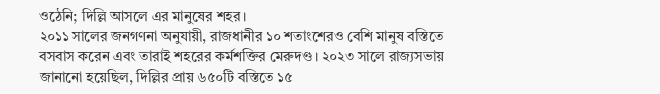ওঠেনি; দিল্লি আসলে এর মানুষের শহর।
২০১১ সালের জনগণনা অনুযায়ী, রাজধানীর ১০ শতাংশেরও বেশি মানুষ বস্তিতে বসবাস করেন এবং তারাই শহরের কর্মশক্তির মেরুদণ্ড। ২০২৩ সালে রাজ্যসভায় জানানো হয়েছিল, দিল্লির প্রায় ৬৫০টি বস্তিতে ১৫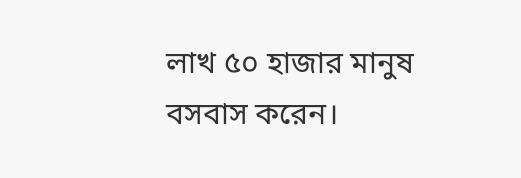লাখ ৫০ হাজার মানুষ বসবাস করেন।